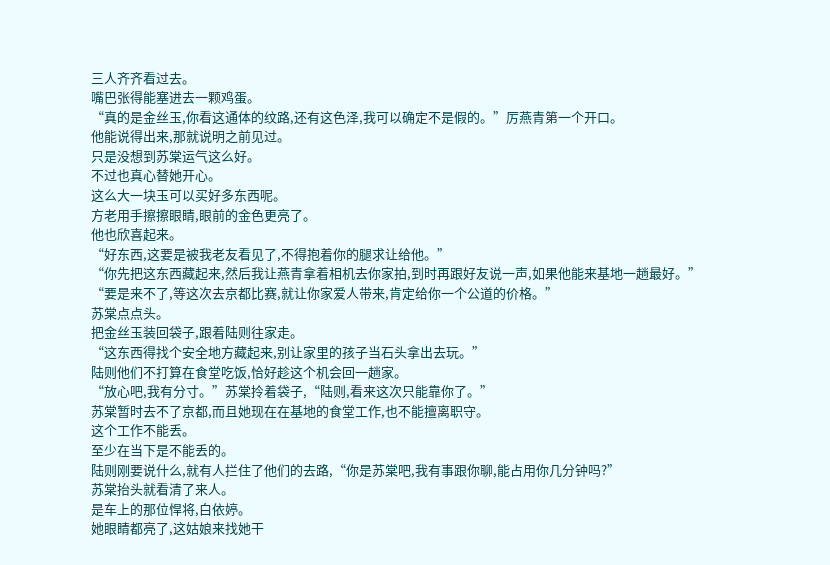三人齐齐看过去。
嘴巴张得能塞进去一颗鸡蛋。
“真的是金丝玉,你看这通体的纹路,还有这色泽,我可以确定不是假的。”厉燕青第一个开口。
他能说得出来,那就说明之前见过。
只是没想到苏棠运气这么好。
不过也真心替她开心。
这么大一块玉可以买好多东西呢。
方老用手擦擦眼睛,眼前的金色更亮了。
他也欣喜起来。
“好东西,这要是被我老友看见了,不得抱着你的腿求让给他。”
“你先把这东西藏起来,然后我让燕青拿着相机去你家拍,到时再跟好友说一声,如果他能来基地一趟最好。”
“要是来不了,等这次去京都比赛,就让你家爱人带来,肯定给你一个公道的价格。”
苏棠点点头。
把金丝玉装回袋子,跟着陆则往家走。
“这东西得找个安全地方藏起来,别让家里的孩子当石头拿出去玩。”
陆则他们不打算在食堂吃饭,恰好趁这个机会回一趟家。
“放心吧,我有分寸。”苏棠拎着袋子,“陆则,看来这次只能靠你了。”
苏棠暂时去不了京都,而且她现在在基地的食堂工作,也不能擅离职守。
这个工作不能丢。
至少在当下是不能丢的。
陆则刚要说什么,就有人拦住了他们的去路,“你是苏棠吧,我有事跟你聊,能占用你几分钟吗?”
苏棠抬头就看清了来人。
是车上的那位悍将,白依婷。
她眼睛都亮了,这姑娘来找她干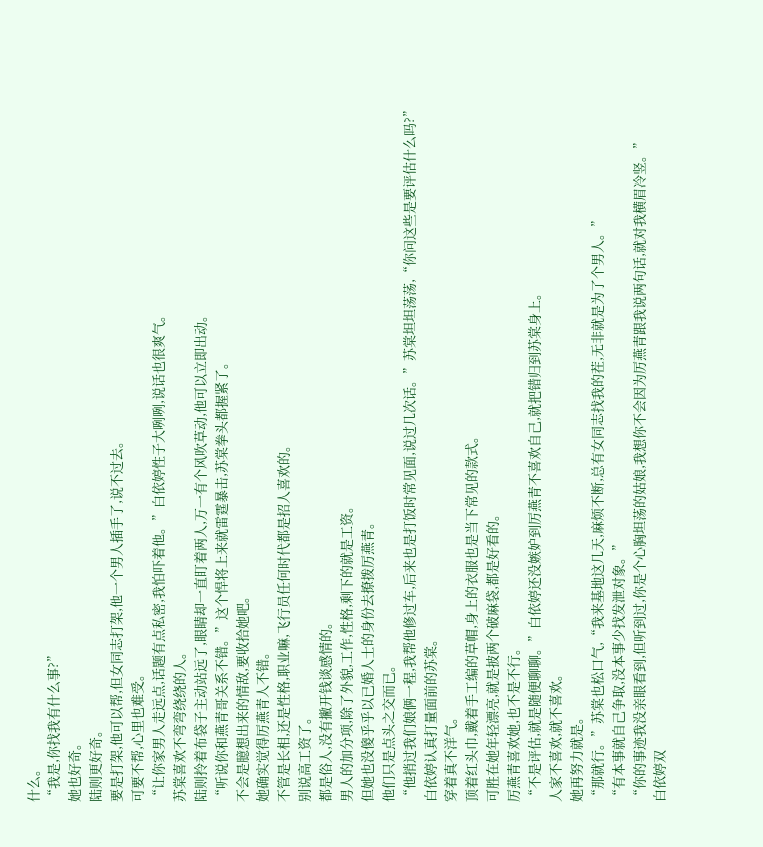什么。
“我是,你找我有什么事?”
她也好奇。
陆则更好奇。
要是打架,他可以帮,但女同志打架,他一个男人插手了,说不过去。
可要不帮,心里也难受。
“让你家男人走远点,话题有点私密,我怕吓着他。”白依婷性子大咧咧,说话也很爽气。
苏棠喜欢不弯弯绕绕的人。
陆则拎着布袋子主动站远了,眼睛却一直盯着两人,万一有个风吹草动,他可以立即出动。
“听说你和燕青哥关系不错。”这个悍将上来就雷霆暴击,苏棠拳头都握紧了。
不会是臆想出来的情敌,要收拾她吧。
她确实觉得厉燕青人不错。
不管是长相,还是性格,职业嘛,飞行员任何时代都是招人喜欢的。
别说高工资了。
都是俗人,没有撇开钱谈感情的。
男人的加分项,除了外貌,工作,性格,剩下的就是工资。
但她也没傻乎乎以已婚人士的身份去撩拨厉燕青。
他们只是点头之交而已。
“他捎过我们娘俩一程,我帮他修过车,后来也是打饭时常见面,说过几次话。”苏棠坦坦荡荡,“你问这些是要评估什么吗?”
白依婷认真打量面前的苏棠。
穿着真不洋气。
顶着红头巾,戴着手工编的草帽,身上的衣服也是当下常见的款式。
可胜在她年轻漂亮,就是披两个破麻袋,都是好看的。
厉燕青喜欢她,也不是不行。
“不是评估,就是随便聊聊。”白依婷还没嫉妒到厉燕青不喜欢自己,就把错归到苏棠身上。
人家不喜欢,就不喜欢。
她再努力就是。
“那就行。”苏棠也松口气,“我来基地这几天,麻烦不断,总有女同志找我的茬,无非就是为了个男人。”
“有本事就自己争取,没本事少找发泄对象。”
“你的事迹我没亲眼看到,但听到过,你是个心胸坦荡的姑娘,我想你不会因为厉燕青跟我说两句话,就对我横眉冷竖。”
白依婷双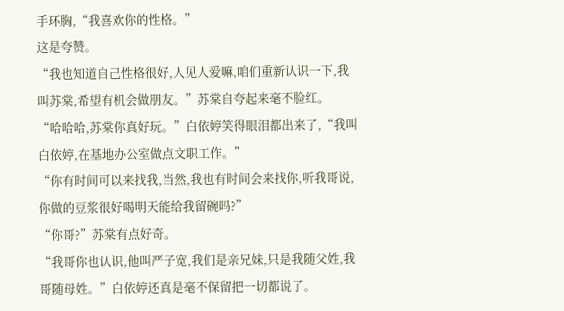手环胸,“我喜欢你的性格。”
这是夸赞。
“我也知道自己性格很好,人见人爱嘛,咱们重新认识一下,我叫苏棠,希望有机会做朋友。”苏棠自夸起来毫不脸红。
“哈哈哈,苏棠你真好玩。”白依婷笑得眼泪都出来了,“我叫白依婷,在基地办公室做点文职工作。”
“你有时间可以来找我,当然,我也有时间会来找你,听我哥说,你做的豆浆很好喝明天能给我留碗吗?”
“你哥?”苏棠有点好奇。
“我哥你也认识,他叫严子宽,我们是亲兄妹,只是我随父姓,我哥随母姓。”白依婷还真是毫不保留把一切都说了。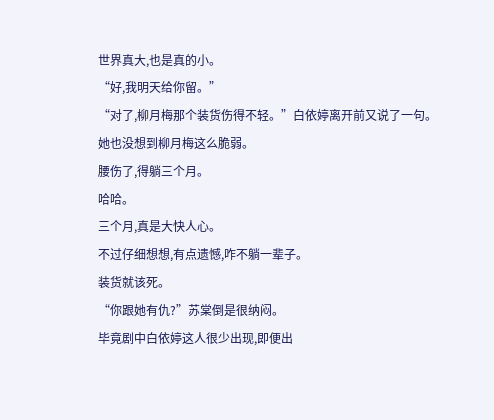世界真大,也是真的小。
“好,我明天给你留。”
“对了,柳月梅那个装货伤得不轻。”白依婷离开前又说了一句。
她也没想到柳月梅这么脆弱。
腰伤了,得躺三个月。
哈哈。
三个月,真是大快人心。
不过仔细想想,有点遗憾,咋不躺一辈子。
装货就该死。
“你跟她有仇?”苏棠倒是很纳闷。
毕竟剧中白依婷这人很少出现,即便出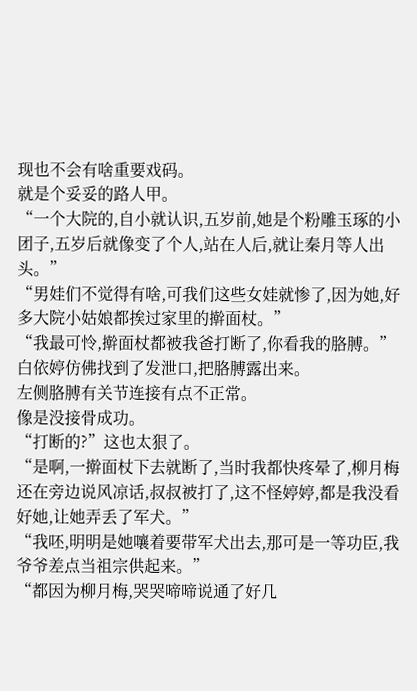现也不会有啥重要戏码。
就是个妥妥的路人甲。
“一个大院的,自小就认识,五岁前,她是个粉雕玉琢的小团子,五岁后就像变了个人,站在人后,就让秦月等人出头。”
“男娃们不觉得有啥,可我们这些女娃就惨了,因为她,好多大院小姑娘都挨过家里的擀面杖。”
“我最可怜,擀面杖都被我爸打断了,你看我的胳膊。”
白依婷仿佛找到了发泄口,把胳膊露出来。
左侧胳膊有关节连接有点不正常。
像是没接骨成功。
“打断的?”这也太狠了。
“是啊,一擀面杖下去就断了,当时我都快疼晕了,柳月梅还在旁边说风凉话,叔叔被打了,这不怪婷婷,都是我没看好她,让她弄丢了军犬。”
“我呸,明明是她嚷着要带军犬出去,那可是一等功臣,我爷爷差点当祖宗供起来。”
“都因为柳月梅,哭哭啼啼说通了好几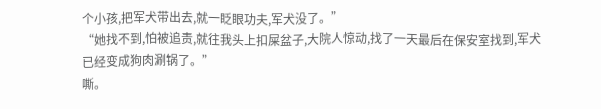个小孩,把军犬带出去,就一眨眼功夫,军犬没了。”
“她找不到,怕被追责,就往我头上扣屎盆子,大院人惊动,找了一天最后在保安室找到,军犬已经变成狗肉涮锅了。”
嘶。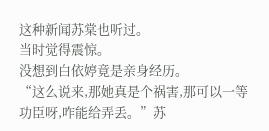这种新闻苏棠也听过。
当时觉得震惊。
没想到白依婷竟是亲身经历。
“这么说来,那她真是个祸害,那可以一等功臣呀,咋能给弄丢。”苏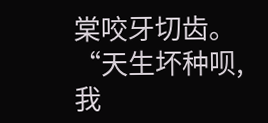棠咬牙切齿。
“天生坏种呗,我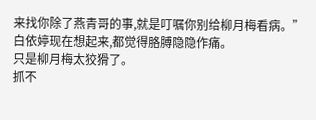来找你除了燕青哥的事,就是叮嘱你别给柳月梅看病。”白依婷现在想起来,都觉得胳膊隐隐作痛。
只是柳月梅太狡猾了。
抓不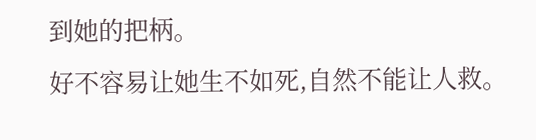到她的把柄。
好不容易让她生不如死,自然不能让人救。